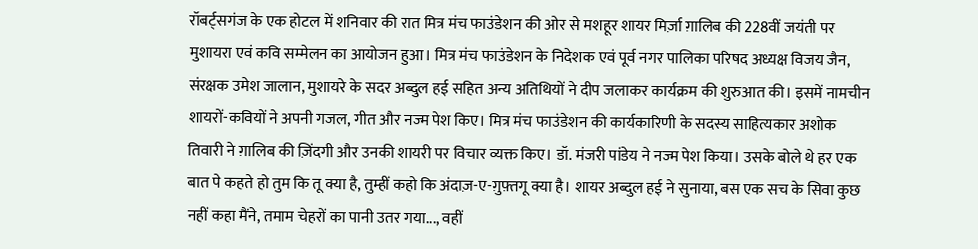रॉबर्ट्सगंज के एक होटल में शनिवार की रात मित्र मंच फाउंडेशन की ओर से मशहूर शायर मिर्ज़ा ग़ालिब की 228वीं जयंती पर मुशायरा एवं कवि सम्मेलन का आयोजन हुआ। मित्र मंच फाउंडेशन के निदेशक एवं पूर्व नगर पालिका परिषद अध्यक्ष विजय जैन, संरक्षक उमेश जालान, मुशायरे के सदर अब्दुल हई सहित अन्य अतिथियों ने दीप जलाकर कार्यक्रम की शुरुआत की। इसमें नामचीन शायरों-कवियों ने अपनी गजल, गीत और नज्म पेश किए। मित्र मंच फाउंडेशन की कार्यकारिणी के सदस्य साहित्यकार अशोक तिवारी ने ग़ालिब की ज़िंदगी और उनकी शायरी पर विचार व्यक्त किए। डॉ. मंजरी पांडेय ने नज्म पेश किया। उसके बोले थे हर एक बात पे कहते हो तुम कि तू क्या है, तुम्हीं कहो कि अंदाज़-ए-ग़ुफ़्तगू क्या है। शायर अब्दुल हई ने सुनाया, बस एक सच के सिवा कुछ नहीं कहा मैंने, तमाम चेहरों का पानी उतर गया..., वहीं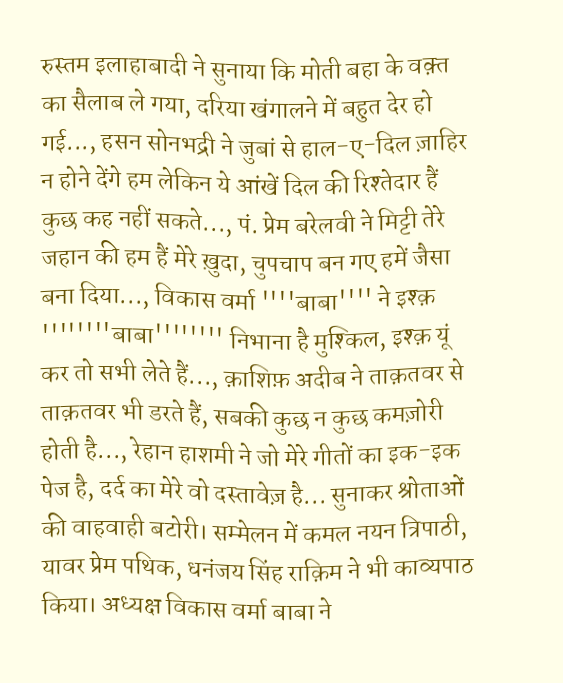रुस्तम इलाहाबादी ने सुनाया कि मोती बहा के वक़्त का सैलाब ले गया, दरिया खंगालने में बहुत देर हो गई..., हसन सोनभद्री ने जुबां से हाल-ए-दिल ज़ाहिर न होने देंगे हम लेकिन ये आंखें दिल की रिश्तेदार हैं कुछ कह नहीं सकते..., पं. प्रेम बरेलवी ने मिट्टी तेरे जहान की हम हैं मेरे ख़ुदा, चुपचाप बन गए हमें जैसा बना दिया..., विकास वर्मा ''''बाबा'''' ने इश्क़ ''''''''बाबा'''''''' निभाना है मुश्किल, इश्क़ यूं कर तो सभी लेते हैं..., क़ाशिफ़ अदीब ने ताक़तवर से ताक़तवर भी डरते हैं, सबकी कुछ न कुछ कमज़ोरी होती है..., रेहान हाशमी ने जो मेरे गीतों का इक-इक पेज है, दर्द का मेरे वो दस्तावेज़ है... सुनाकर श्रोताओं की वाहवाही बटोरी। सम्मेलन में कमल नयन त्रिपाठी, यावर प्रेम पथिक, धनंजय सिंह राक़िम ने भी काव्यपाठ किया। अध्यक्ष विकास वर्मा बाबा ने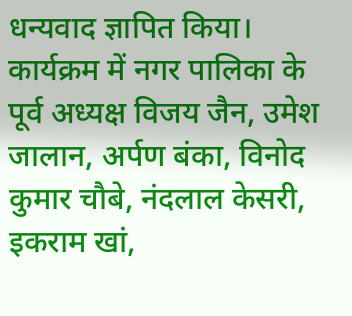धन्यवाद ज्ञापित किया। कार्यक्रम में नगर पालिका के पूर्व अध्यक्ष विजय जैन, उमेश जालान, अर्पण बंका, विनोद कुमार चौबे, नंदलाल केसरी, इकराम खां,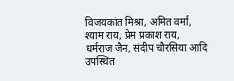विजयकांत मिश्रा, अमित वर्मा, श्याम राय, प्रेम प्रकाश राय, धर्मराज जैन, संदीप चौरसिया आदि उपस्थित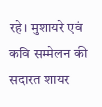रहे। मुशायरे एवं कवि सम्मेलन की सदारत शायर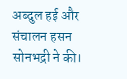अब्दुल हई और संचालन हसन सोनभद्री ने की।